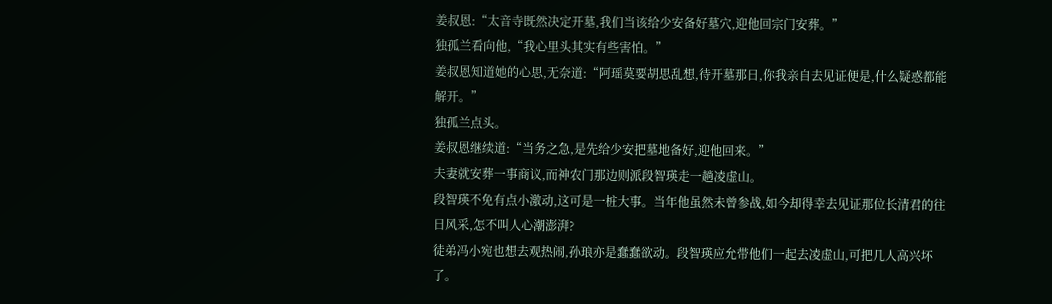姜叔恩:“太音寺既然决定开墓,我们当该给少安备好墓穴,迎他回宗门安葬。”
独孤兰看向他,“我心里头其实有些害怕。”
姜叔恩知道她的心思,无奈道:“阿瑶莫要胡思乱想,待开墓那日,你我亲自去见证便是,什么疑惑都能解开。”
独孤兰点头。
姜叔恩继续道:“当务之急,是先给少安把墓地备好,迎他回来。”
夫妻就安葬一事商议,而神农门那边则派段智瑛走一趟凌虚山。
段智瑛不免有点小激动,这可是一桩大事。当年他虽然未曾参战,如今却得幸去见证那位长清君的往日风采,怎不叫人心潮澎湃?
徒弟冯小宛也想去观热闹,孙琅亦是蠢蠢欲动。段智瑛应允带他们一起去凌虚山,可把几人高兴坏了。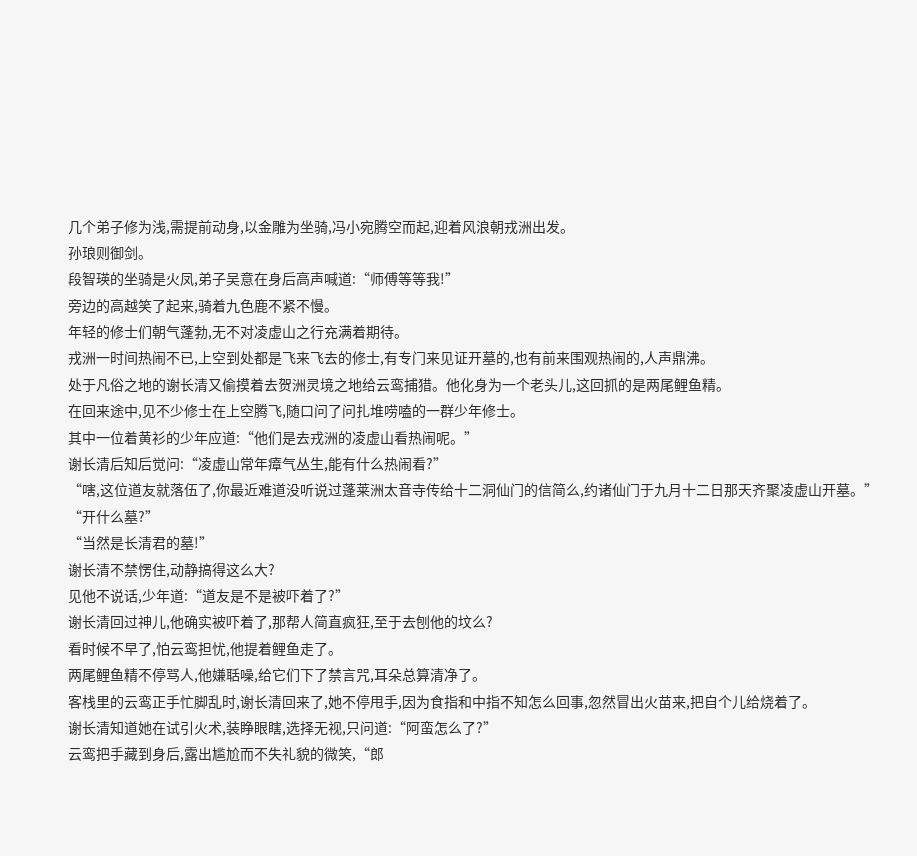几个弟子修为浅,需提前动身,以金雕为坐骑,冯小宛腾空而起,迎着风浪朝戎洲出发。
孙琅则御剑。
段智瑛的坐骑是火凤,弟子吴意在身后高声喊道:“师傅等等我!”
旁边的高越笑了起来,骑着九色鹿不紧不慢。
年轻的修士们朝气蓬勃,无不对凌虚山之行充满着期待。
戎洲一时间热闹不已,上空到处都是飞来飞去的修士,有专门来见证开墓的,也有前来围观热闹的,人声鼎沸。
处于凡俗之地的谢长清又偷摸着去贺洲灵境之地给云鸾捕猎。他化身为一个老头儿,这回抓的是两尾鲤鱼精。
在回来途中,见不少修士在上空腾飞,随口问了问扎堆唠嗑的一群少年修士。
其中一位着黄衫的少年应道:“他们是去戎洲的凌虚山看热闹呢。”
谢长清后知后觉问:“凌虚山常年瘴气丛生,能有什么热闹看?”
“嗐,这位道友就落伍了,你最近难道没听说过蓬莱洲太音寺传给十二洞仙门的信简么,约诸仙门于九月十二日那天齐聚凌虚山开墓。”
“开什么墓?”
“当然是长清君的墓!”
谢长清不禁愣住,动静搞得这么大?
见他不说话,少年道:“道友是不是被吓着了?”
谢长清回过神儿,他确实被吓着了,那帮人简直疯狂,至于去刨他的坟么?
看时候不早了,怕云鸾担忧,他提着鲤鱼走了。
两尾鲤鱼精不停骂人,他嫌聒噪,给它们下了禁言咒,耳朵总算清净了。
客栈里的云鸾正手忙脚乱时,谢长清回来了,她不停甩手,因为食指和中指不知怎么回事,忽然冒出火苗来,把自个儿给烧着了。
谢长清知道她在试引火术,装睁眼瞎,选择无视,只问道:“阿蛮怎么了?”
云鸾把手藏到身后,露出尴尬而不失礼貌的微笑,“郎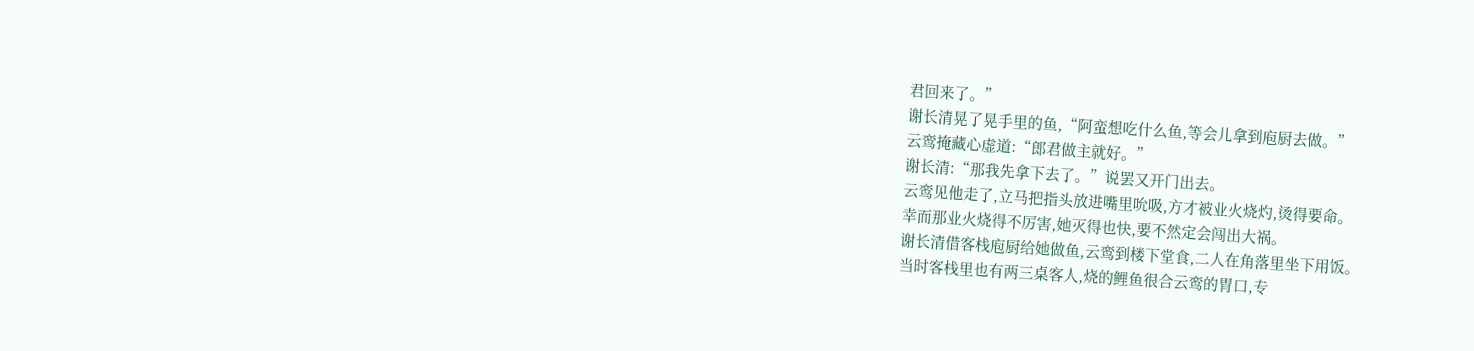君回来了。”
谢长清晃了晃手里的鱼,“阿蛮想吃什么鱼,等会儿拿到庖厨去做。”
云鸾掩藏心虚道:“郎君做主就好。”
谢长清:“那我先拿下去了。”说罢又开门出去。
云鸾见他走了,立马把指头放进嘴里吮吸,方才被业火烧灼,烫得要命。
幸而那业火烧得不厉害,她灭得也快,要不然定会闯出大祸。
谢长清借客栈庖厨给她做鱼,云鸾到楼下堂食,二人在角落里坐下用饭。
当时客栈里也有两三桌客人,烧的鲤鱼很合云鸾的胃口,专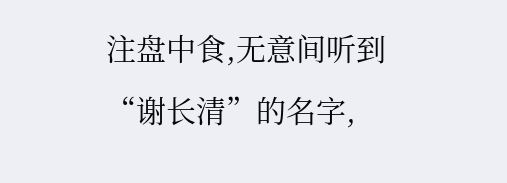注盘中食,无意间听到“谢长清”的名字,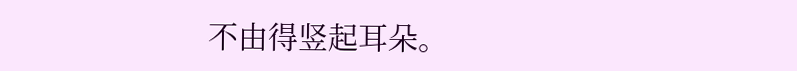不由得竖起耳朵。